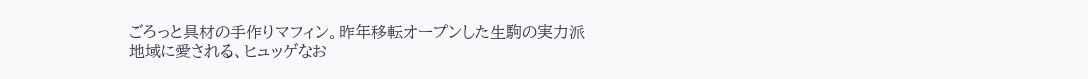ごろっと具材の手作りマフィン。昨年移転オープンした生駒の実力派
地域に愛される、ヒュッゲなお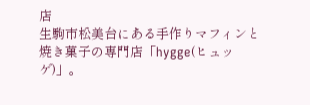店
生駒市松美台にある手作りマフィンと焼き菓子の専門店「hygge(ヒュッゲ)」。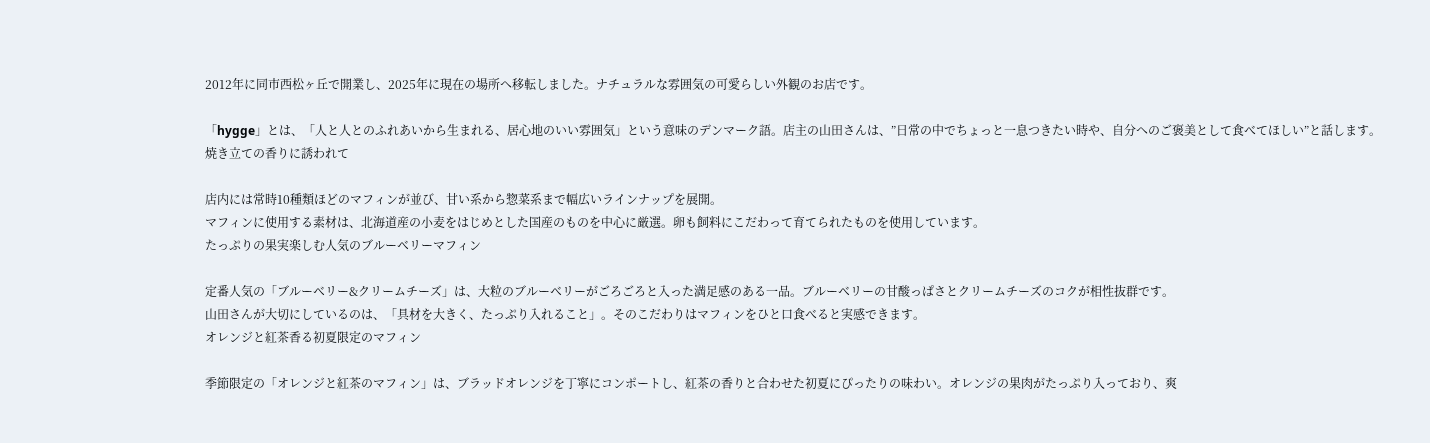2012年に同市西松ヶ丘で開業し、2025年に現在の場所へ移転しました。ナチュラルな雰囲気の可愛らしい外観のお店です。

「hygge」とは、「人と人とのふれあいから生まれる、居心地のいい雰囲気」という意味のデンマーク語。店主の山田さんは、”日常の中でちょっと一息つきたい時や、自分へのご褒美として食べてほしい”と話します。
焼き立ての香りに誘われて

店内には常時10種類ほどのマフィンが並び、甘い系から惣菜系まで幅広いラインナップを展開。
マフィンに使用する素材は、北海道産の小麦をはじめとした国産のものを中心に厳選。卵も飼料にこだわって育てられたものを使用しています。
たっぷりの果実楽しむ人気のブルーベリーマフィン

定番人気の「ブルーベリー&クリームチーズ」は、大粒のブルーベリーがごろごろと入った満足感のある一品。ブルーベリーの甘酸っぱさとクリームチーズのコクが相性抜群です。
山田さんが大切にしているのは、「具材を大きく、たっぷり入れること」。そのこだわりはマフィンをひと口食べると実感できます。
オレンジと紅茶香る初夏限定のマフィン

季節限定の「オレンジと紅茶のマフィン」は、ブラッドオレンジを丁寧にコンポートし、紅茶の香りと合わせた初夏にぴったりの味わい。オレンジの果肉がたっぷり入っており、爽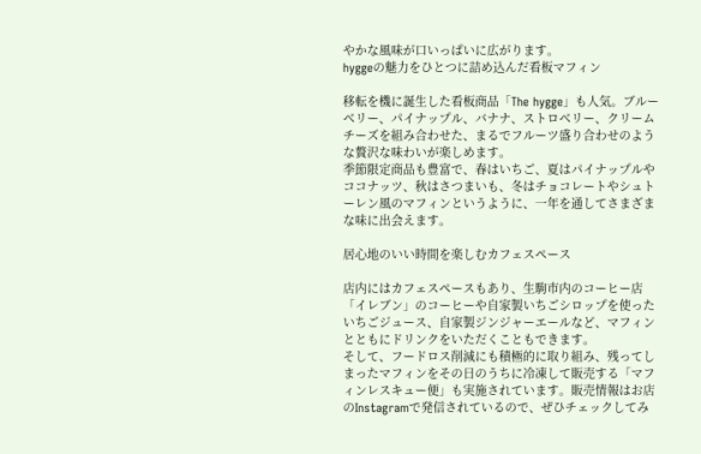やかな風味が口いっぱいに広がります。
hyggeの魅力をひとつに詰め込んだ看板マフィン

移転を機に誕生した看板商品「The hygge」も人気。ブルーベリー、パイナップル、バナナ、ストロベリー、クリームチーズを組み合わせた、まるでフルーツ盛り合わせのような贅沢な味わいが楽しめます。
季節限定商品も豊富で、春はいちご、夏はパイナップルやココナッツ、秋はさつまいも、冬はチョコレートやシュトーレン風のマフィンというように、一年を通してさまざまな味に出会えます。

居心地のいい時間を楽しむカフェスペース

店内にはカフェスペースもあり、生駒市内のコーヒー店「イレブン」のコーヒーや自家製いちごシロップを使ったいちごジュース、自家製ジンジャーエールなど、マフィンとともにドリンクをいただくこともできます。
そして、フードロス削減にも積極的に取り組み、残ってしまったマフィンをその日のうちに冷凍して販売する「マフィンレスキュー便」も実施されています。販売情報はお店のInstagramで発信されているので、ぜひチェックしてみ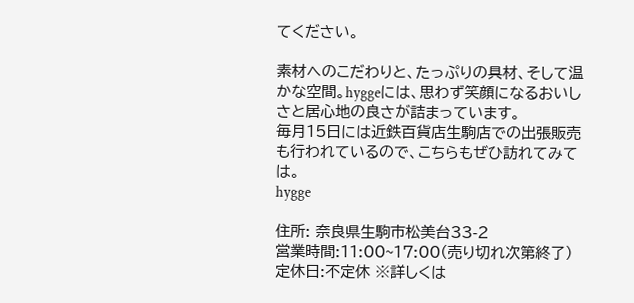てください。

素材へのこだわりと、たっぷりの具材、そして温かな空間。hyggeには、思わず笑顔になるおいしさと居心地の良さが詰まっています。
毎月15日には近鉄百貨店生駒店での出張販売も行われているので、こちらもぜひ訪れてみては。
hygge

住所: 奈良県生駒市松美台33-2
営業時間:11:00~17:00(売り切れ次第終了)
定休日:不定休 ※詳しくは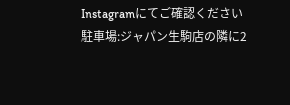Instagramにてご確認ください
駐車場:ジャパン生駒店の隣に2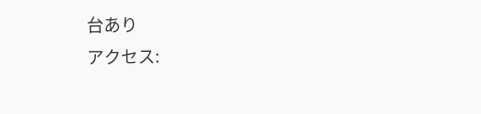台あり
アクセス: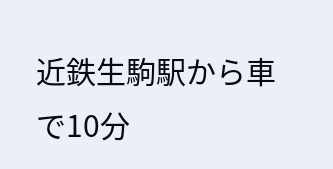近鉄生駒駅から車で10分